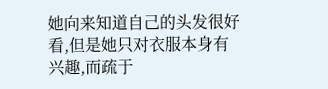她向来知道自己的头发很好看,但是她只对衣服本身有兴趣,而疏于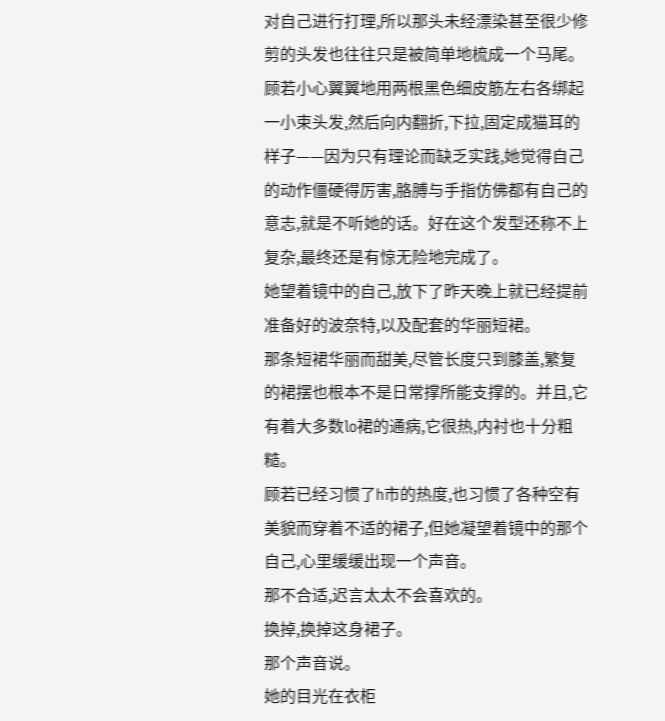对自己进行打理,所以那头未经漂染甚至很少修剪的头发也往往只是被简单地梳成一个马尾。
顾若小心翼翼地用两根黑色细皮筋左右各绑起一小束头发,然后向内翻折,下拉,固定成猫耳的样子——因为只有理论而缺乏实践,她觉得自己的动作僵硬得厉害,胳膊与手指仿佛都有自己的意志,就是不听她的话。好在这个发型还称不上复杂,最终还是有惊无险地完成了。
她望着镜中的自己,放下了昨天晚上就已经提前准备好的波奈特,以及配套的华丽短裙。
那条短裙华丽而甜美,尽管长度只到膝盖,繁复的裙摆也根本不是日常撑所能支撑的。并且,它有着大多数lo裙的通病,它很热,内衬也十分粗糙。
顾若已经习惯了h市的热度,也习惯了各种空有美貌而穿着不适的裙子,但她凝望着镜中的那个自己,心里缓缓出现一个声音。
那不合适,迟言太太不会喜欢的。
换掉,换掉这身裙子。
那个声音说。
她的目光在衣柜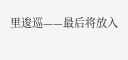里逡巡——最后将放入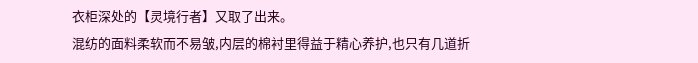衣柜深处的【灵境行者】又取了出来。
混纺的面料柔软而不易皱,内层的棉衬里得益于精心养护,也只有几道折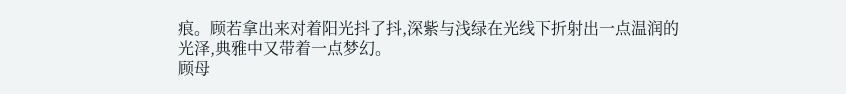痕。顾若拿出来对着阳光抖了抖,深紫与浅绿在光线下折射出一点温润的光泽,典雅中又带着一点梦幻。
顾母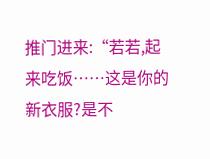推门进来:“若若,起来吃饭……这是你的新衣服?是不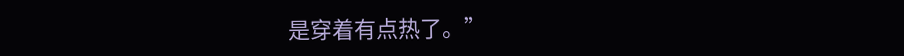是穿着有点热了。”